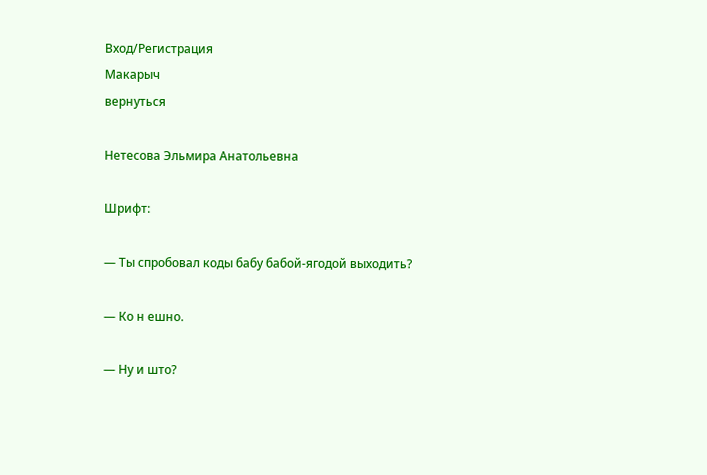Вход/Регистрация
Макарыч
вернуться

Нетесова Эльмира Анатольевна

Шрифт:

— Ты спробовал коды бабу бабой-ягодой выходить?

— Ко н ешно.

— Ну и што?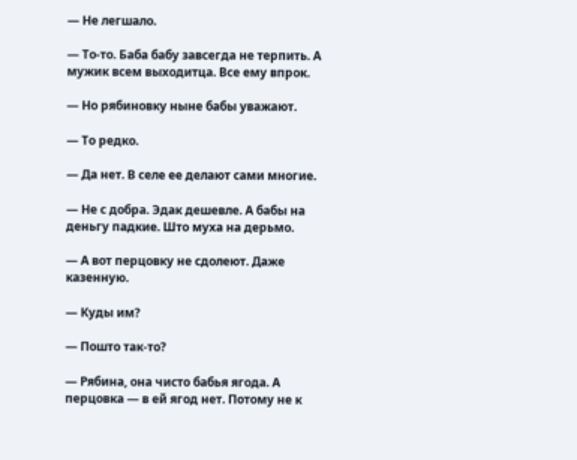— Не легшало.

— То-то. Баба бабу завсегда не терпить. А мужик всем выходитца. Все ему впрок.

— Но рябиновку ныне бабы уважают.

— То редко.

— Да нет. В селе ее делают сами многие.

— Не с добра. Эдак дешевле. А бабы на деньгу падкие. Што муха на дерьмо.

— А вот перцовку не сдолеют. Даже казенную.

— Куды им?

— Пошто так-то?

— Рябина, она чисто бабья ягода. А перцовка — в ей ягод нет. Потому не к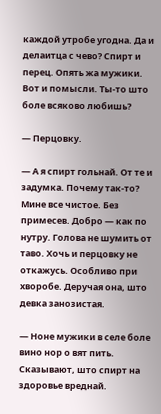каждой утробе угодна. Да и делаитца с чево? Спирт и перец. Опять жа мужики. Вот и помысли. Ты-то што боле всяково любишь?

— Перцовку.

— А я спирт гольнай. От те и задумка. Почему так-то? Мине все чистое. Без примесев. Добро — как по нутру. Голова не шумить от таво. Хочь и перцовку не откажусь. Особливо при хворобе. Деручая она, што девка занозистая.

— Ноне мужики в селе боле вино нор о вят пить. Сказывают, што спирт на здоровье вреднай.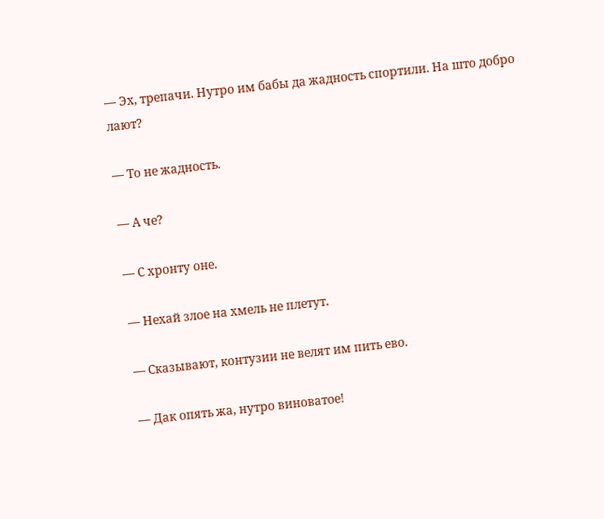— Эх, трепачи. Нутро им бабы да жадность спортили. На што добро лают?

— То не жадность.

— А че?

— С хронту оне.

— Нехай злое на хмель не плетут.

— Сказывают, контузии не велят им пить ево.

— Дак опять жа, нутро виноватое!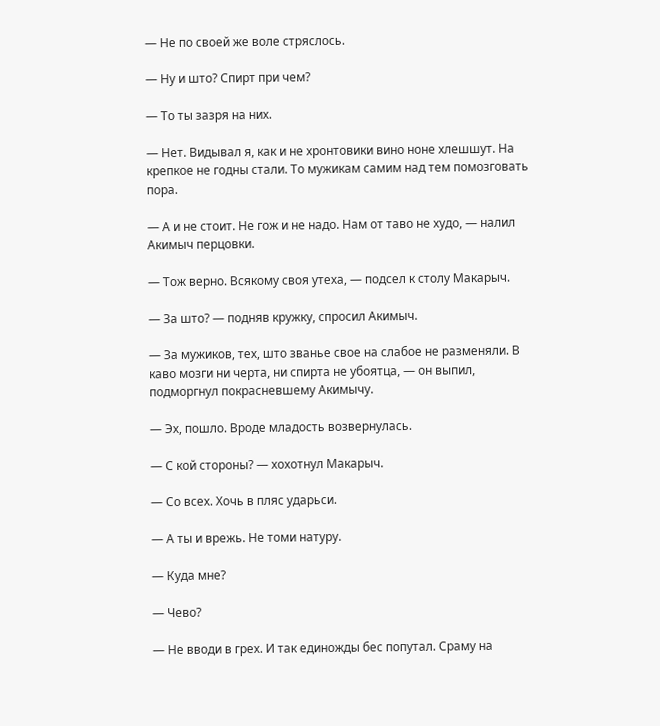— Не по своей же воле стряслось.

— Ну и што? Спирт при чем?

— То ты зазря на них.

— Нет. Видывал я, как и не хронтовики вино ноне хлешшут. На крепкое не годны стали. То мужикам самим над тем помозговать пора.

— А и не стоит. Не гож и не надо. Нам от таво не худо, — налил Акимыч перцовки.

— Тож верно. Всякому своя утеха, — подсел к столу Макарыч.

— За што? — подняв кружку, спросил Акимыч.

— За мужиков, тех, што званье свое на слабое не разменяли. В каво мозги ни черта, ни спирта не убоятца, — он выпил, подморгнул покрасневшему Акимычу.

— Эх, пошло. Вроде младость возвернулась.

— С кой стороны? — хохотнул Макарыч.

— Со всех. Хочь в пляс ударьси.

— А ты и врежь. Не томи натуру.

— Куда мне?

— Чево?

— Не вводи в грех. И так единожды бес попутал. Сраму на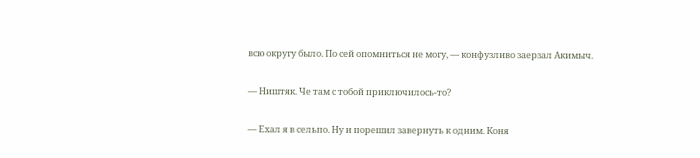всю округу было. По сей опомниться не могу, — конфузливо заерзал Акимыч.

— Ништяк. Че там с тобой приключилось-то?

— Ехал я в сельпо. Ну и порешил завернуть к одним. Коня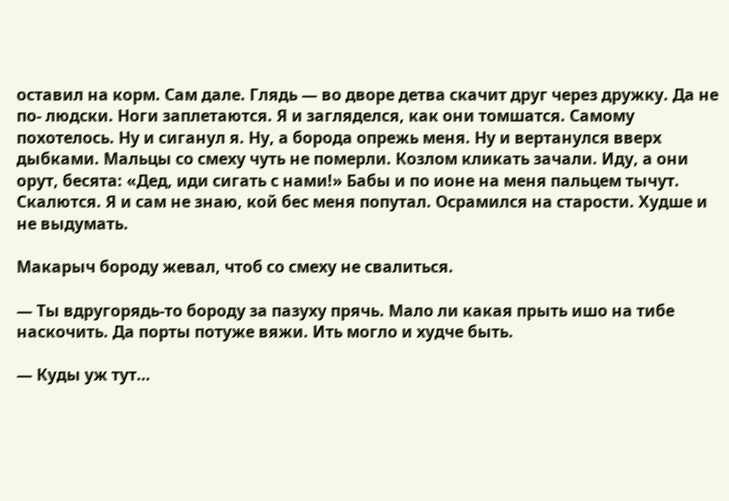оставил на корм. Сам дале. Глядь — во дворе детва скачит друг через дружку. Да не по- людски. Ноги заплетаются. Я и загляделся, как они томшатся. Самому похотелось. Ну и сиганул я. Ну, а борода опрежь меня. Ну и вертанулся вверх дыбками. Мальцы со смеху чуть не померли. Козлом кликать зачали. Иду, а они орут, бесята: «Дед, иди сигать с нами!» Бабы и по ионе на меня пальцем тычут. Скалются. Я и сам не знаю, кой бес меня попутал. Осрамился на старости. Худше и не выдумать.

Макарыч бороду жевал, чтоб со смеху не свалиться.

— Ты вдругорядь-то бороду за пазуху прячь. Мало ли какая прыть ишо на тибе наскочить. Да порты потуже вяжи. Ить могло и худче быть.

— Куды уж тут…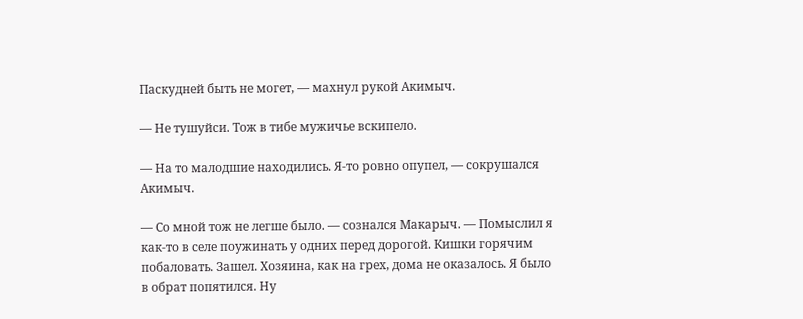Паскудней быть не могет, — махнул рукой Акимыч.

— Не тушуйси. Тож в тибе мужичье вскипело.

— На то малодшие находились. Я-то ровно опупел, — сокрушался Акимыч.

— Со мной тож не легше было. — сознался Макарыч. — Помыслил я как-то в селе поужинать у одних перед дорогой. Кишки горячим побаловать. Зашел. Хозяина, как на грех, дома не оказалось. Я было в обрат попятился. Ну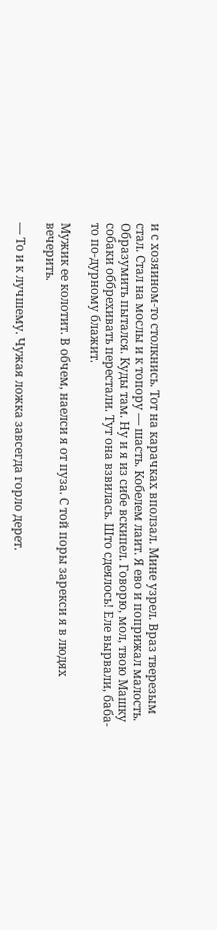и с хозяином-то столкнись. Тот на карачках вползал. Мине узрел. Враз тверезым стал. Стал на мослы и к топору — шасть. Кобелем лаит. Я ево и поприжал малость. Образумить пытался. Куды там. Ну и я из сибе вскипел. Говорю, мол, твою Машку собаки оббрехивать перестали. Тут она взвилась. Што сдеялось! Еле вырвали, баба-то по-дурному блажит.

Мужик ее колотит. В обчем, наелси я от пуза. С той поры зарекси я в людях вечерить.

— То и к лучшему. Чужая ложка завсегда горло дерет.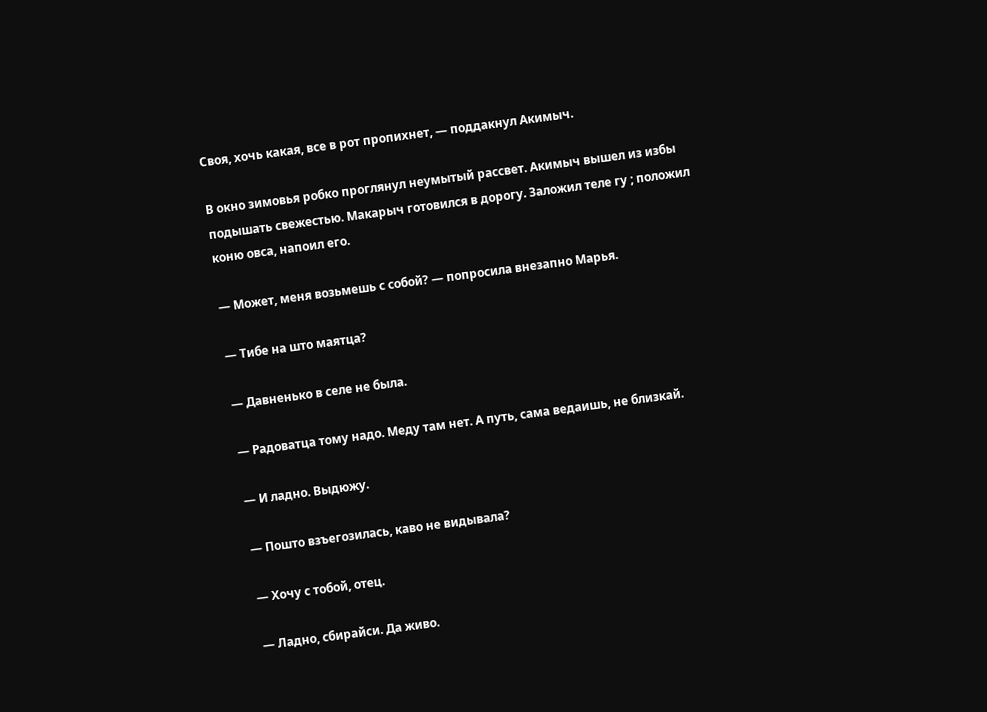Своя, хочь какая, все в рот пропихнет, — поддакнул Акимыч.

В окно зимовья робко проглянул неумытый рассвет. Акимыч вышел из избы подышать свежестью. Макарыч готовился в дорогу. Заложил теле гу ; положил коню овса, напоил его.

— Может, меня возьмешь с собой? — попросила внезапно Марья.

— Тибе на што маятца?

— Давненько в селе не была.

— Радоватца тому надо. Меду там нет. А путь, сама ведаишь, не близкай.

— И ладно. Выдюжу.

— Пошто взъегозилась, каво не видывала?

— Хочу с тобой, отец.

— Ладно, сбирайси. Да живо.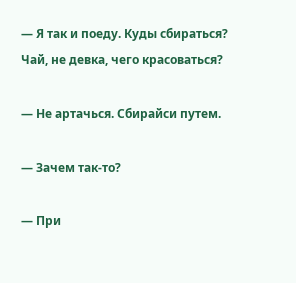— Я так и поеду. Куды сбираться? Чай, не девка, чего красоваться?

— Не артачься. Сбирайси путем.

— Зачем так-то?

— При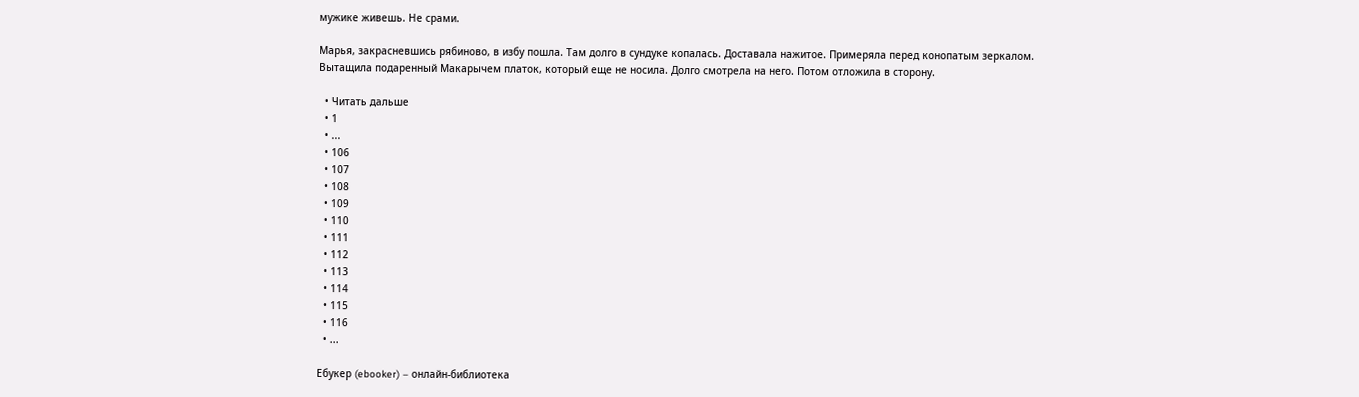мужике живешь. Не срами.

Марья, закрасневшись рябиново, в избу пошла. Там долго в сундуке копалась. Доставала нажитое. Примеряла перед конопатым зеркалом. Вытащила подаренный Макарычем платок, который еще не носила. Долго смотрела на него. Потом отложила в сторону.

  • Читать дальше
  • 1
  • ...
  • 106
  • 107
  • 108
  • 109
  • 110
  • 111
  • 112
  • 113
  • 114
  • 115
  • 116
  • ...

Ебукер (ebooker) – онлайн-библиотека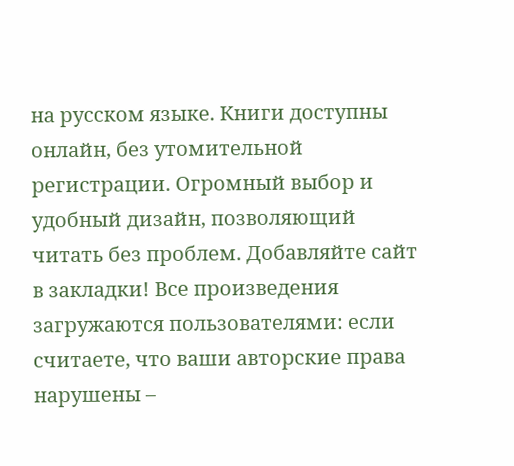на русском языке. Книги доступны онлайн, без утомительной регистрации. Огромный выбор и удобный дизайн, позволяющий читать без проблем. Добавляйте сайт в закладки! Все произведения загружаются пользователями: если считаете, что ваши авторские права нарушены –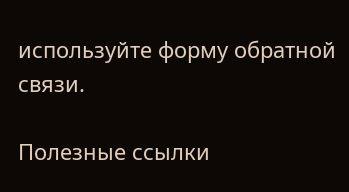используйте форму обратной связи.

Полезные ссылки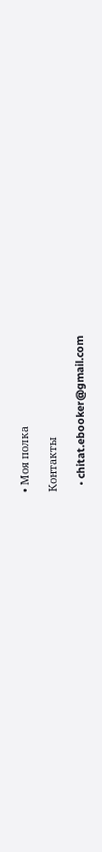• Моя полка

Контакты

  • chitat.ebooker@gmail.com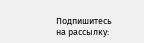Подпишитесь на рассылку: